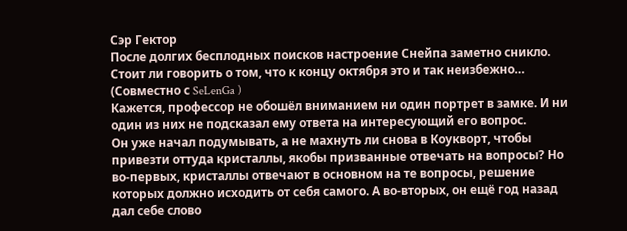Сэр Гектор
После долгих бесплодных поисков настроение Снейпа заметно сникло. Стоит ли говорить о том, что к концу октября это и так неизбежно…
(Совместно с SeLenGa )
Кажется, профессор не обошёл вниманием ни один портрет в замке. И ни один из них не подсказал ему ответа на интересующий его вопрос.
Он уже начал подумывать, а не махнуть ли снова в Коукворт, чтобы привезти оттуда кристаллы, якобы призванные отвечать на вопросы? Но во-первых, кристаллы отвечают в основном на те вопросы, решение которых должно исходить от себя самого. А во-вторых, он ещё год назад дал себе слово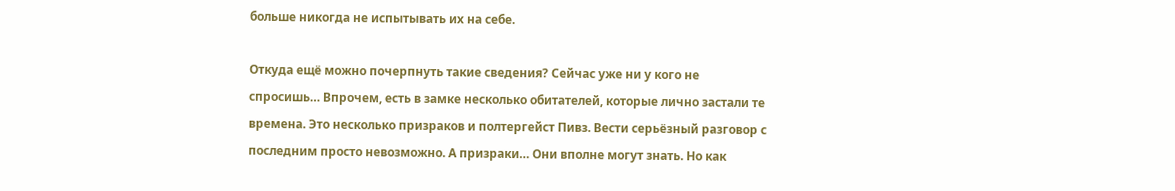больше никогда не испытывать их на себе.

Откуда ещё можно почерпнуть такие сведения? Сейчас уже ни у кого не спросишь… Впрочем, есть в замке несколько обитателей, которые лично застали те времена. Это несколько призраков и полтергейст Пивз. Вести серьёзный разговор с последним просто невозможно. А призраки… Они вполне могут знать. Но как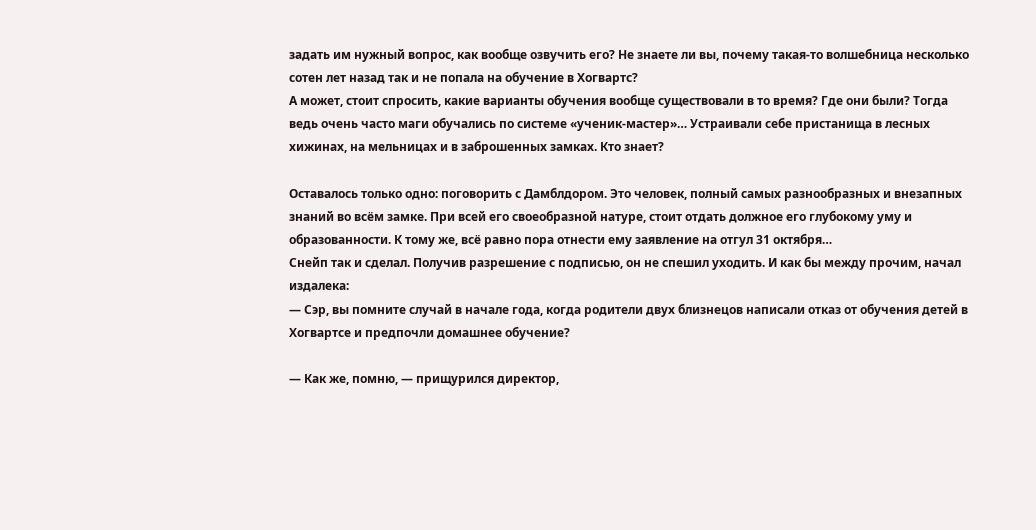задать им нужный вопрос, как вообще озвучить его? Не знаете ли вы, почему такая-то волшебница несколько сотен лет назад так и не попала на обучение в Хогвартс?
А может, стоит спросить, какие варианты обучения вообще существовали в то время? Где они были? Тогда ведь очень часто маги обучались по системе «ученик-мастер»… Устраивали себе пристанища в лесных хижинах, на мельницах и в заброшенных замках. Кто знает?

Оставалось только одно: поговорить с Дамблдором. Это человек, полный самых разнообразных и внезапных знаний во всём замке. При всей его своеобразной натуре, стоит отдать должное его глубокому уму и образованности. К тому же, всё равно пора отнести ему заявление на отгул 31 октября…
Снейп так и сделал. Получив разрешение с подписью, он не спешил уходить. И как бы между прочим, начал издалека:
— Сэр, вы помните случай в начале года, когда родители двух близнецов написали отказ от обучения детей в Хогвартсе и предпочли домашнее обучение?

— Как же, помню, — прищурился директор,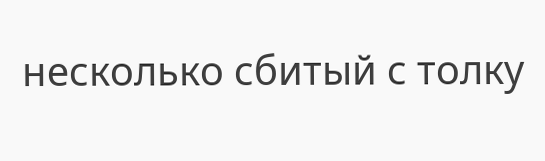несколько сбитый с толку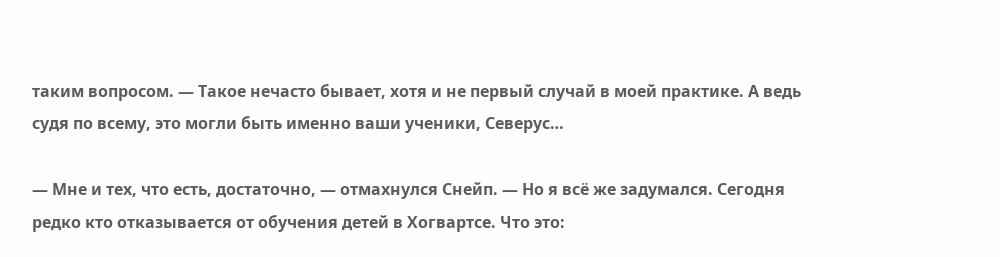таким вопросом. — Такое нечасто бывает, хотя и не первый случай в моей практике. А ведь судя по всему, это могли быть именно ваши ученики, Северус…

— Мне и тех, что есть, достаточно, — отмахнулся Снейп. — Но я всё же задумался. Сегодня редко кто отказывается от обучения детей в Хогвартсе. Что это: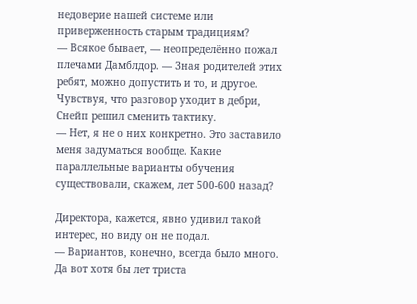недоверие нашей системе или приверженность старым традициям?
— Всякое бывает, — неопределённо пожал плечами Дамблдор. — Зная родителей этих ребят, можно допустить и то, и другое.
Чувствуя, что разговор уходит в дебри, Снейп решил сменить тактику.
— Нет, я не о них конкретно. Это заставило меня задуматься вообще. Какие параллельные варианты обучения существовали, скажем, лет 500-600 назад?

Директора, кажется, явно удивил такой интерес, но виду он не подал.
— Вариантов, конечно, всегда было много. Да вот хотя бы лет триста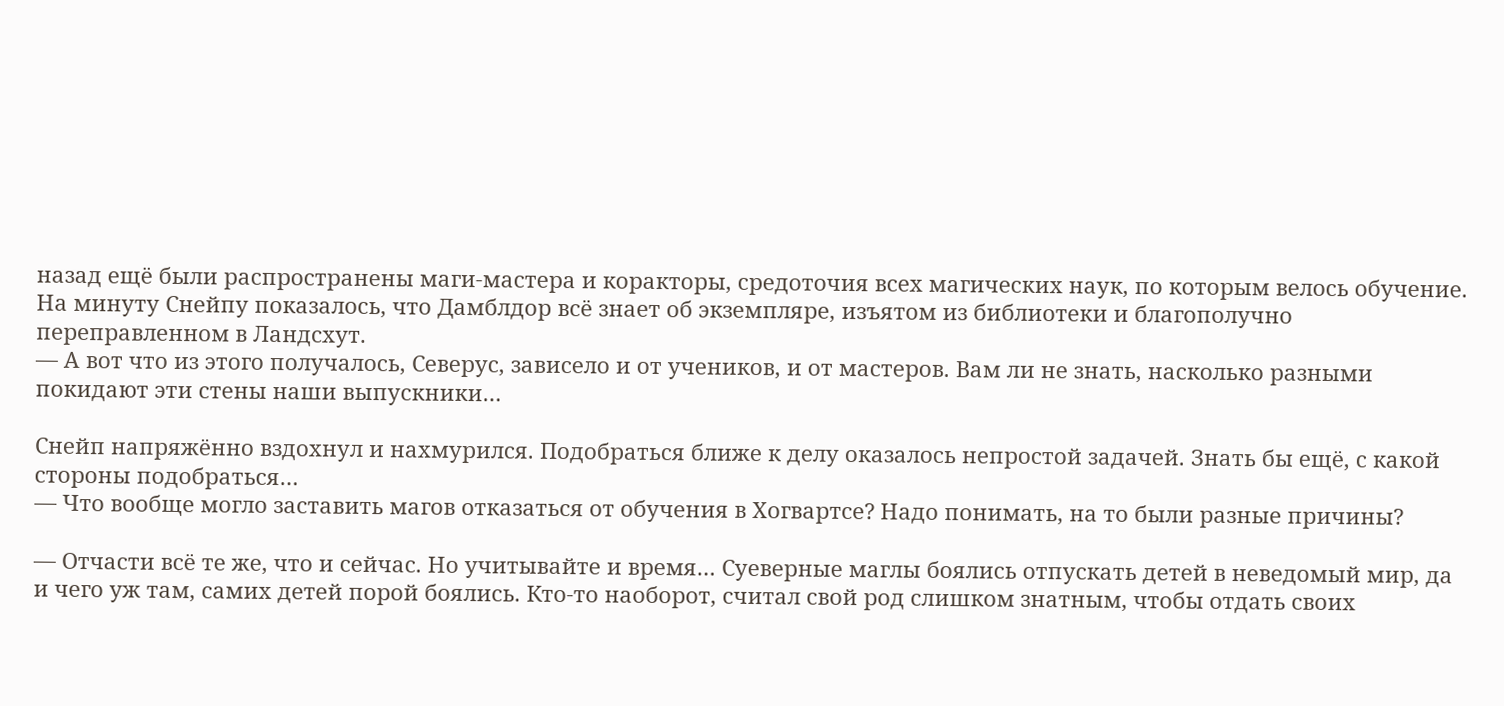назад ещё были распространены маги-мастера и коракторы, средоточия всех магических наук, по которым велось обучение.
На минуту Снейпу показалось, что Дамблдор всё знает об экземпляре, изъятом из библиотеки и благополучно переправленном в Ландсхут.
— А вот что из этого получалось, Северус, зависело и от учеников, и от мастеров. Вам ли не знать, насколько разными покидают эти стены наши выпускники…

Снейп напряжённо вздохнул и нахмурился. Подобраться ближе к делу оказалось непростой задачей. Знать бы ещё, с какой стороны подобраться…
— Что вообще могло заставить магов отказаться от обучения в Хогвартсе? Надо понимать, на то были разные причины?

— Отчасти всё те же, что и сейчас. Но учитывайте и время… Суеверные маглы боялись отпускать детей в неведомый мир, да и чего уж там, самих детей порой боялись. Кто-то наоборот, считал свой род слишком знатным, чтобы отдать своих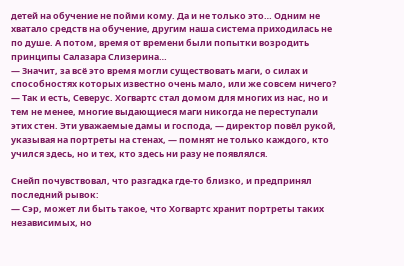детей на обучение не пойми кому. Да и не только это… Одним не хватало средств на обучение, другим наша система приходилась не по душе. А потом, время от времени были попытки возродить принципы Салазара Слизерина…
— Значит, за всё это время могли существовать маги, о силах и способностях которых известно очень мало, или же совсем ничего?
— Так и есть, Северус. Хогвартс стал домом для многих из нас, но и тем не менее, многие выдающиеся маги никогда не переступали этих стен. Эти уважаемые дамы и господа, — директор повёл рукой, указывая на портреты на стенах, — помнят не только каждого, кто учился здесь, но и тех, кто здесь ни разу не появлялся.

Снейп почувствовал, что разгадка где-то близко, и предпринял последний рывок:
— Сэр, может ли быть такое, что Хогвартс хранит портреты таких независимых, но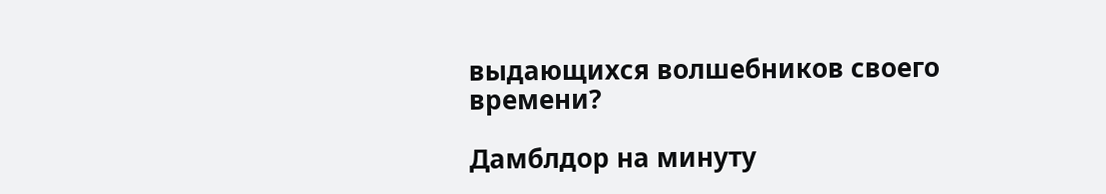выдающихся волшебников своего времени?

Дамблдор на минуту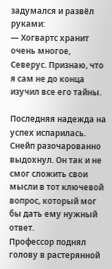задумался и развёл руками:
— Хогвартс хранит очень многое, Северус. Признаю, что я сам не до конца изучил все его тайны.

Последняя надежда на успех испарилась. Снейп разочарованно выдохнул. Он так и не смог сложить свои мысли в тот ключевой вопрос, который мог бы дать ему нужный ответ.
Профессор поднял голову в растерянной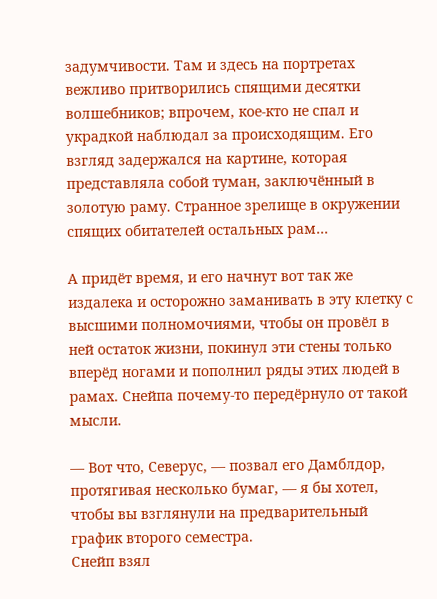задумчивости. Там и здесь на портретах вежливо притворились спящими десятки волшебников; впрочем, кое-кто не спал и украдкой наблюдал за происходящим. Его взгляд задержался на картине, которая представляла собой туман, заключённый в золотую раму. Странное зрелище в окружении спящих обитателей остальных рам…

А придёт время, и его начнут вот так же издалека и осторожно заманивать в эту клетку с высшими полномочиями, чтобы он провёл в ней остаток жизни, покинул эти стены только вперёд ногами и пополнил ряды этих людей в рамах. Снейпа почему-то передёрнуло от такой мысли.

— Вот что, Северус, — позвал его Дамблдор, протягивая несколько бумаг, — я бы хотел, чтобы вы взглянули на предварительный график второго семестра.
Снейп взял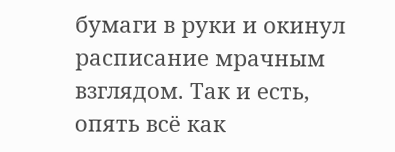бумаги в руки и окинул расписание мрачным взглядом. Так и есть, опять всё как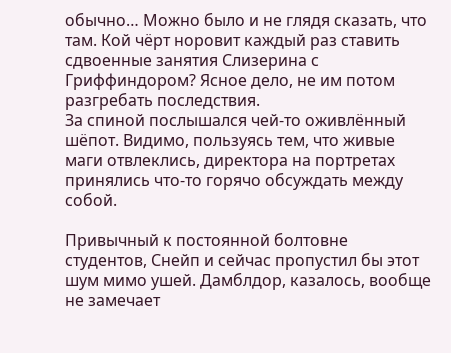обычно… Можно было и не глядя сказать, что там. Кой чёрт норовит каждый раз ставить сдвоенные занятия Слизерина с Гриффиндором? Ясное дело, не им потом разгребать последствия.
За спиной послышался чей-то оживлённый шёпот. Видимо, пользуясь тем, что живые маги отвлеклись, директора на портретах принялись что-то горячо обсуждать между собой.

Привычный к постоянной болтовне студентов, Снейп и сейчас пропустил бы этот шум мимо ушей. Дамблдор, казалось, вообще не замечает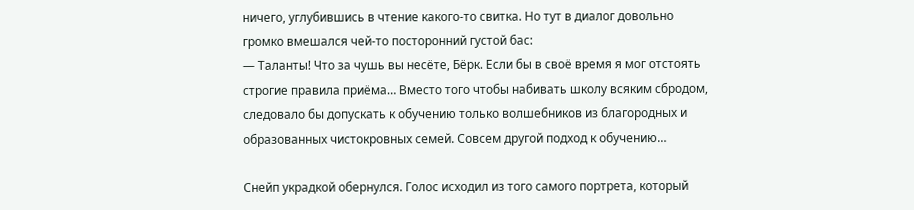ничего, углубившись в чтение какого-то свитка. Но тут в диалог довольно громко вмешался чей-то посторонний густой бас:
— Таланты! Что за чушь вы несёте, Бёрк. Если бы в своё время я мог отстоять строгие правила приёма… Вместо того чтобы набивать школу всяким сбродом, следовало бы допускать к обучению только волшебников из благородных и образованных чистокровных семей. Совсем другой подход к обучению…

Снейп украдкой обернулся. Голос исходил из того самого портрета, который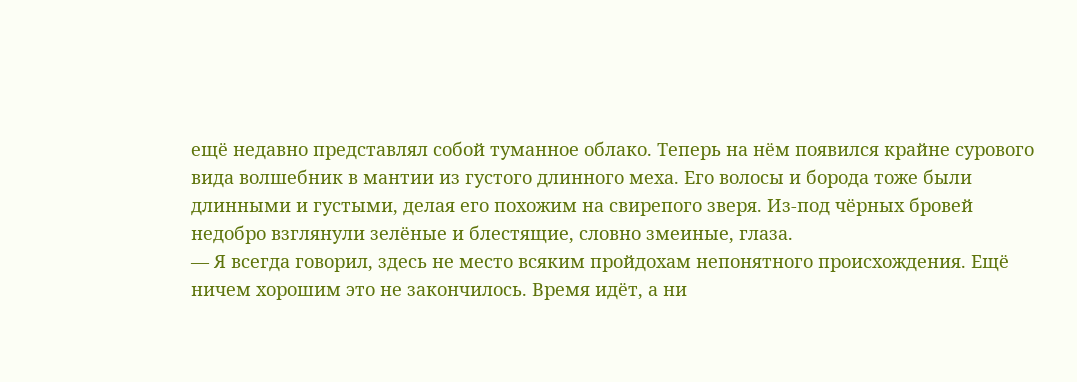ещё недавно представлял собой туманное облако. Теперь на нём появился крайне сурового вида волшебник в мантии из густого длинного меха. Его волосы и борода тоже были длинными и густыми, делая его похожим на свирепого зверя. Из-под чёрных бровей недобро взглянули зелёные и блестящие, словно змеиные, глаза.
— Я всегда говорил, здесь не место всяким пройдохам непонятного происхождения. Ещё ничем хорошим это не закончилось. Время идёт, а ни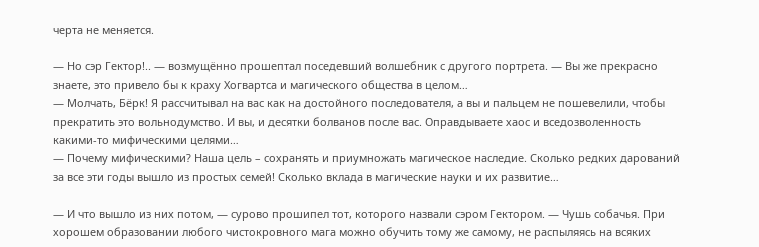черта не меняется.

— Но сэр Гектор!.. — возмущённо прошептал поседевший волшебник с другого портрета. — Вы же прекрасно знаете, это привело бы к краху Хогвартса и магического общества в целом…
— Молчать, Бёрк! Я рассчитывал на вас как на достойного последователя, а вы и пальцем не пошевелили, чтобы прекратить это вольнодумство. И вы, и десятки болванов после вас. Оправдываете хаос и вседозволенность какими-то мифическими целями…
— Почему мифическими? Наша цель – сохранять и приумножать магическое наследие. Сколько редких дарований за все эти годы вышло из простых семей! Сколько вклада в магические науки и их развитие…

— И что вышло из них потом, — сурово прошипел тот, которого назвали сэром Гектором. — Чушь собачья. При хорошем образовании любого чистокровного мага можно обучить тому же самому, не распыляясь на всяких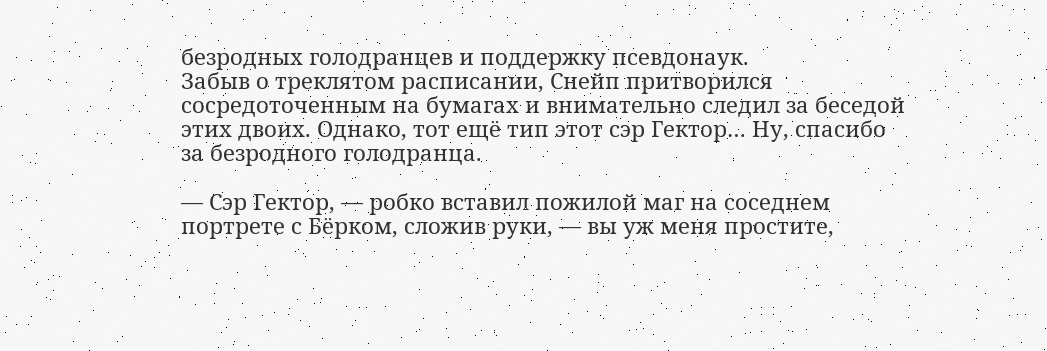безродных голодранцев и поддержку псевдонаук.
Забыв о треклятом расписании, Снейп притворился сосредоточенным на бумагах и внимательно следил за беседой этих двоих. Однако, тот ещё тип этот сэр Гектор… Ну, спасибо за безродного голодранца.

— Сэр Гектор, — робко вставил пожилой маг на соседнем портрете с Бёрком, сложив руки, — вы уж меня простите,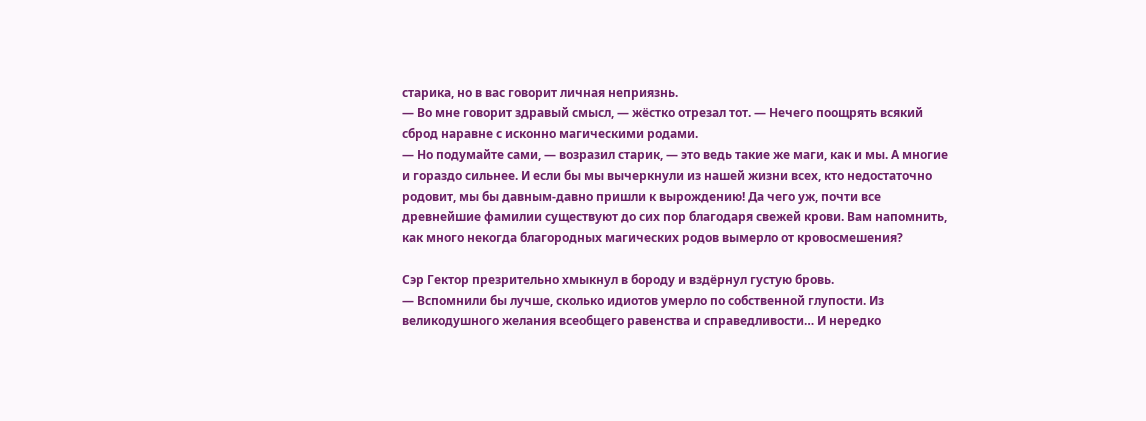старика, но в вас говорит личная неприязнь.
— Во мне говорит здравый смысл, — жёстко отрезал тот. — Нечего поощрять всякий сброд наравне с исконно магическими родами.
— Но подумайте сами, — возразил старик, — это ведь такие же маги, как и мы. А многие и гораздо сильнее. И если бы мы вычеркнули из нашей жизни всех, кто недостаточно родовит, мы бы давным-давно пришли к вырождению! Да чего уж, почти все древнейшие фамилии существуют до сих пор благодаря свежей крови. Вам напомнить, как много некогда благородных магических родов вымерло от кровосмешения?

Сэр Гектор презрительно хмыкнул в бороду и вздёрнул густую бровь.
— Вспомнили бы лучше, сколько идиотов умерло по собственной глупости. Из великодушного желания всеобщего равенства и справедливости… И нередко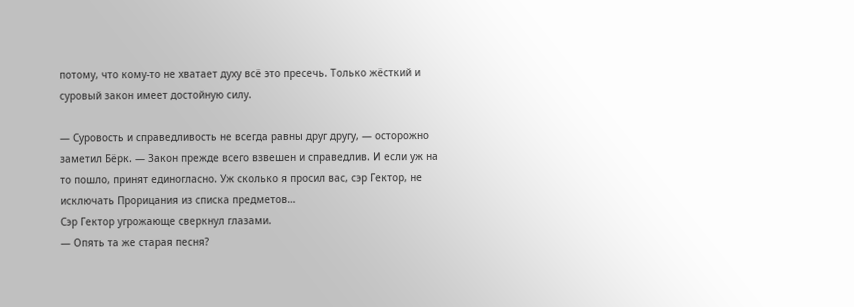потому, что кому-то не хватает духу всё это пресечь. Только жёсткий и суровый закон имеет достойную силу.

— Суровость и справедливость не всегда равны друг другу, — осторожно заметил Бёрк. — Закон прежде всего взвешен и справедлив. И если уж на то пошло, принят единогласно. Уж сколько я просил вас, сэр Гектор, не исключать Прорицания из списка предметов…
Сэр Гектор угрожающе сверкнул глазами.
— Опять та же старая песня?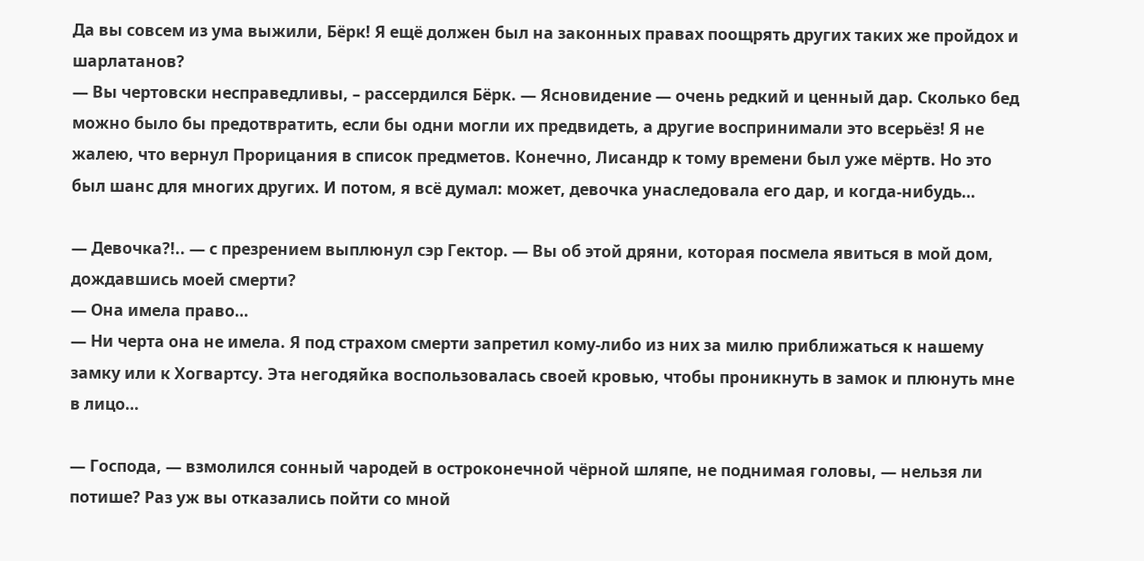Да вы совсем из ума выжили, Бёрк! Я ещё должен был на законных правах поощрять других таких же пройдох и шарлатанов?
— Вы чертовски несправедливы, – рассердился Бёрк. — Ясновидение — очень редкий и ценный дар. Сколько бед можно было бы предотвратить, если бы одни могли их предвидеть, а другие воспринимали это всерьёз! Я не жалею, что вернул Прорицания в список предметов. Конечно, Лисандр к тому времени был уже мёртв. Но это был шанс для многих других. И потом, я всё думал: может, девочка унаследовала его дар, и когда-нибудь…

— Девочка?!.. — с презрением выплюнул сэр Гектор. — Вы об этой дряни, которая посмела явиться в мой дом, дождавшись моей смерти?
— Она имела право…
— Ни черта она не имела. Я под страхом смерти запретил кому-либо из них за милю приближаться к нашему замку или к Хогвартсу. Эта негодяйка воспользовалась своей кровью, чтобы проникнуть в замок и плюнуть мне в лицо…

— Господа, — взмолился сонный чародей в остроконечной чёрной шляпе, не поднимая головы, — нельзя ли потише? Раз уж вы отказались пойти со мной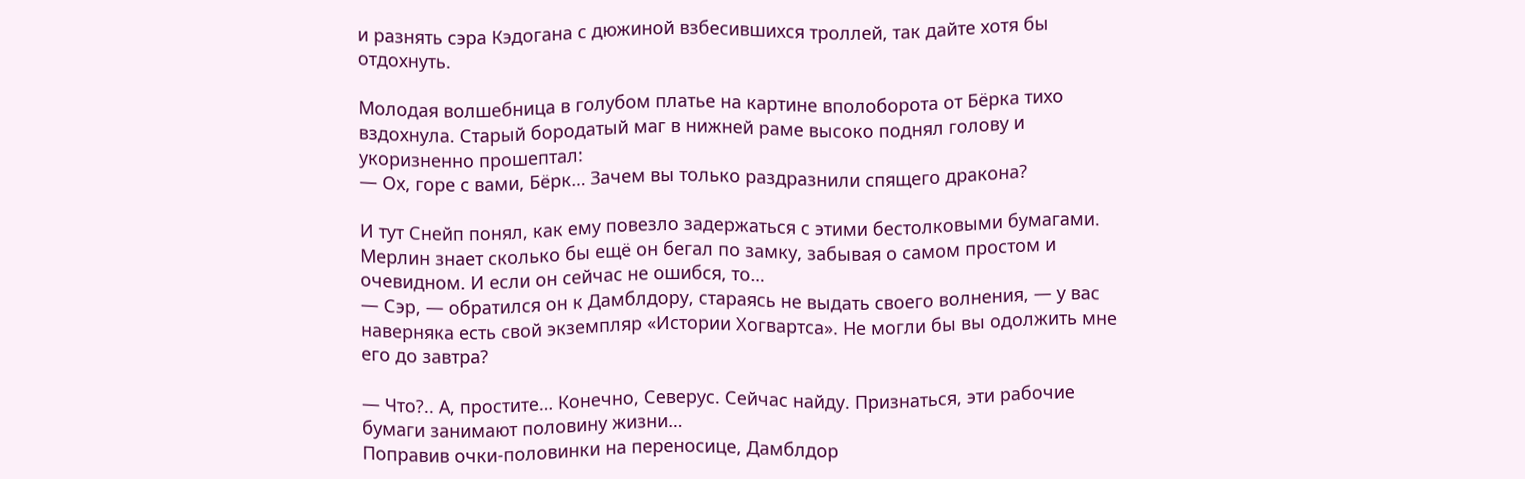и разнять сэра Кэдогана с дюжиной взбесившихся троллей, так дайте хотя бы отдохнуть.

Молодая волшебница в голубом платье на картине вполоборота от Бёрка тихо вздохнула. Старый бородатый маг в нижней раме высоко поднял голову и укоризненно прошептал:
— Ох, горе с вами, Бёрк… Зачем вы только раздразнили спящего дракона?

И тут Снейп понял, как ему повезло задержаться с этими бестолковыми бумагами. Мерлин знает сколько бы ещё он бегал по замку, забывая о самом простом и очевидном. И если он сейчас не ошибся, то…
— Сэр, — обратился он к Дамблдору, стараясь не выдать своего волнения, — у вас наверняка есть свой экземпляр «Истории Хогвартса». Не могли бы вы одолжить мне его до завтра?

— Что?.. А, простите… Конечно, Северус. Сейчас найду. Признаться, эти рабочие бумаги занимают половину жизни…
Поправив очки-половинки на переносице, Дамблдор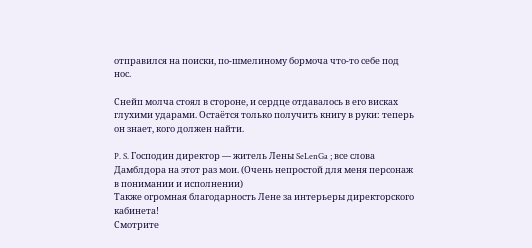отправился на поиски, по-шмелиному бормоча что-то себе под нос.

Снейп молча стоял в стороне, и сердце отдавалось в его висках глухими ударами. Остаётся только получить книгу в руки: теперь он знает, кого должен найти.

P. S. Господин директор — житель Лены SeLenGa ; все слова Дамблдора на этот раз мои. (Очень непростой для меня персонаж в понимании и исполнении)
Также огромная благодарность Лене за интерьеры директорского кабинета!
Смотрите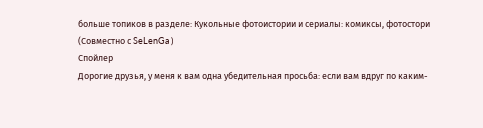больше топиков в разделе: Кукольные фотоистории и сериалы: комиксы, фотостори
(Совместно с SeLenGa )
Спойлер
Дорогие друзья, у меня к вам одна убедительная просьба: если вам вдруг по каким-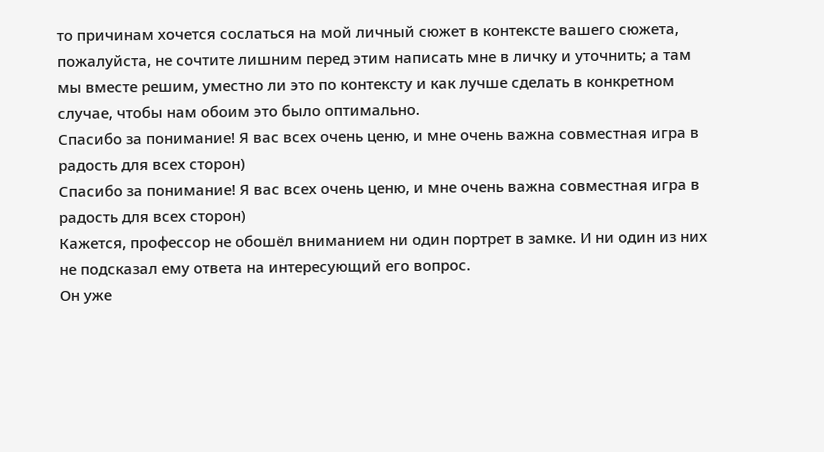то причинам хочется сослаться на мой личный сюжет в контексте вашего сюжета, пожалуйста, не сочтите лишним перед этим написать мне в личку и уточнить; а там мы вместе решим, уместно ли это по контексту и как лучше сделать в конкретном случае, чтобы нам обоим это было оптимально.
Спасибо за понимание! Я вас всех очень ценю, и мне очень важна совместная игра в радость для всех сторон)
Спасибо за понимание! Я вас всех очень ценю, и мне очень важна совместная игра в радость для всех сторон)
Кажется, профессор не обошёл вниманием ни один портрет в замке. И ни один из них не подсказал ему ответа на интересующий его вопрос.
Он уже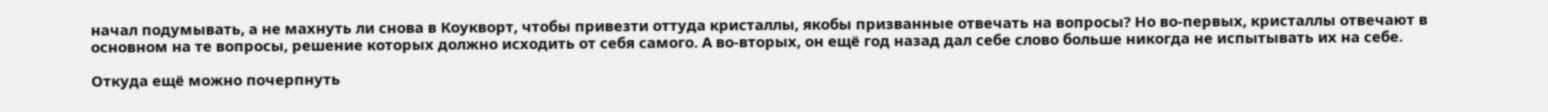начал подумывать, а не махнуть ли снова в Коукворт, чтобы привезти оттуда кристаллы, якобы призванные отвечать на вопросы? Но во-первых, кристаллы отвечают в основном на те вопросы, решение которых должно исходить от себя самого. А во-вторых, он ещё год назад дал себе слово больше никогда не испытывать их на себе.

Откуда ещё можно почерпнуть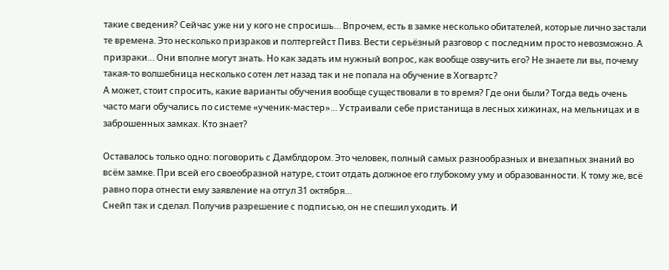такие сведения? Сейчас уже ни у кого не спросишь… Впрочем, есть в замке несколько обитателей, которые лично застали те времена. Это несколько призраков и полтергейст Пивз. Вести серьёзный разговор с последним просто невозможно. А призраки… Они вполне могут знать. Но как задать им нужный вопрос, как вообще озвучить его? Не знаете ли вы, почему такая-то волшебница несколько сотен лет назад так и не попала на обучение в Хогвартс?
А может, стоит спросить, какие варианты обучения вообще существовали в то время? Где они были? Тогда ведь очень часто маги обучались по системе «ученик-мастер»… Устраивали себе пристанища в лесных хижинах, на мельницах и в заброшенных замках. Кто знает?

Оставалось только одно: поговорить с Дамблдором. Это человек, полный самых разнообразных и внезапных знаний во всём замке. При всей его своеобразной натуре, стоит отдать должное его глубокому уму и образованности. К тому же, всё равно пора отнести ему заявление на отгул 31 октября…
Снейп так и сделал. Получив разрешение с подписью, он не спешил уходить. И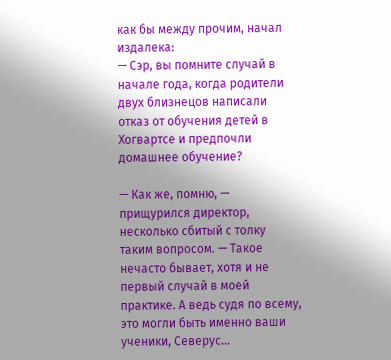как бы между прочим, начал издалека:
— Сэр, вы помните случай в начале года, когда родители двух близнецов написали отказ от обучения детей в Хогвартсе и предпочли домашнее обучение?

— Как же, помню, — прищурился директор, несколько сбитый с толку таким вопросом. — Такое нечасто бывает, хотя и не первый случай в моей практике. А ведь судя по всему, это могли быть именно ваши ученики, Северус…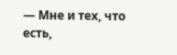— Мне и тех, что есть,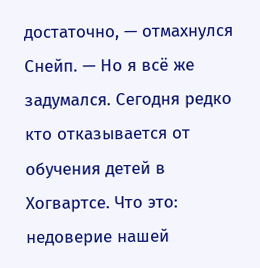достаточно, — отмахнулся Снейп. — Но я всё же задумался. Сегодня редко кто отказывается от обучения детей в Хогвартсе. Что это: недоверие нашей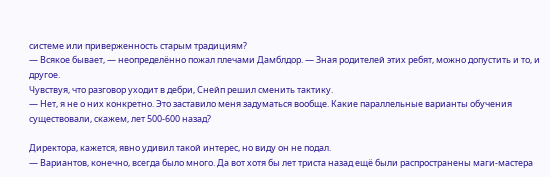системе или приверженность старым традициям?
— Всякое бывает, — неопределённо пожал плечами Дамблдор. — Зная родителей этих ребят, можно допустить и то, и другое.
Чувствуя, что разговор уходит в дебри, Снейп решил сменить тактику.
— Нет, я не о них конкретно. Это заставило меня задуматься вообще. Какие параллельные варианты обучения существовали, скажем, лет 500-600 назад?

Директора, кажется, явно удивил такой интерес, но виду он не подал.
— Вариантов, конечно, всегда было много. Да вот хотя бы лет триста назад ещё были распространены маги-мастера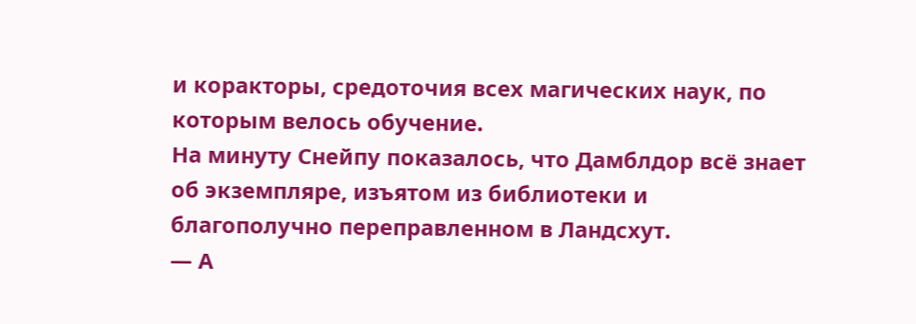и коракторы, средоточия всех магических наук, по которым велось обучение.
На минуту Снейпу показалось, что Дамблдор всё знает об экземпляре, изъятом из библиотеки и благополучно переправленном в Ландсхут.
— А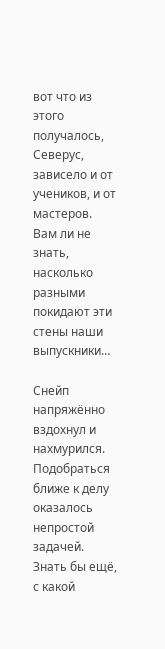вот что из этого получалось, Северус, зависело и от учеников, и от мастеров. Вам ли не знать, насколько разными покидают эти стены наши выпускники…

Снейп напряжённо вздохнул и нахмурился. Подобраться ближе к делу оказалось непростой задачей. Знать бы ещё, с какой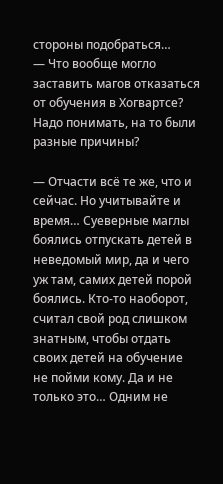стороны подобраться…
— Что вообще могло заставить магов отказаться от обучения в Хогвартсе? Надо понимать, на то были разные причины?

— Отчасти всё те же, что и сейчас. Но учитывайте и время… Суеверные маглы боялись отпускать детей в неведомый мир, да и чего уж там, самих детей порой боялись. Кто-то наоборот, считал свой род слишком знатным, чтобы отдать своих детей на обучение не пойми кому. Да и не только это… Одним не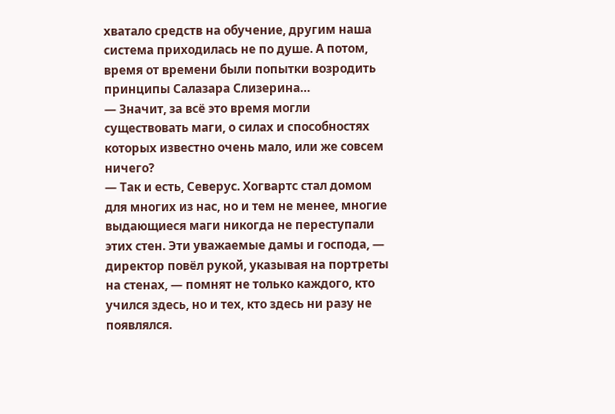хватало средств на обучение, другим наша система приходилась не по душе. А потом, время от времени были попытки возродить принципы Салазара Слизерина…
— Значит, за всё это время могли существовать маги, о силах и способностях которых известно очень мало, или же совсем ничего?
— Так и есть, Северус. Хогвартс стал домом для многих из нас, но и тем не менее, многие выдающиеся маги никогда не переступали этих стен. Эти уважаемые дамы и господа, — директор повёл рукой, указывая на портреты на стенах, — помнят не только каждого, кто учился здесь, но и тех, кто здесь ни разу не появлялся.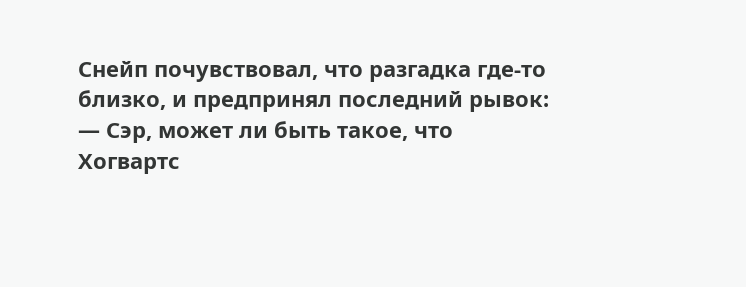Снейп почувствовал, что разгадка где-то близко, и предпринял последний рывок:
— Сэр, может ли быть такое, что Хогвартс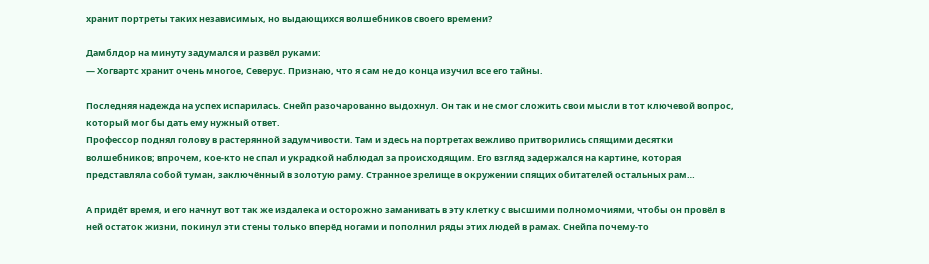хранит портреты таких независимых, но выдающихся волшебников своего времени?

Дамблдор на минуту задумался и развёл руками:
— Хогвартс хранит очень многое, Северус. Признаю, что я сам не до конца изучил все его тайны.

Последняя надежда на успех испарилась. Снейп разочарованно выдохнул. Он так и не смог сложить свои мысли в тот ключевой вопрос, который мог бы дать ему нужный ответ.
Профессор поднял голову в растерянной задумчивости. Там и здесь на портретах вежливо притворились спящими десятки волшебников; впрочем, кое-кто не спал и украдкой наблюдал за происходящим. Его взгляд задержался на картине, которая представляла собой туман, заключённый в золотую раму. Странное зрелище в окружении спящих обитателей остальных рам…

А придёт время, и его начнут вот так же издалека и осторожно заманивать в эту клетку с высшими полномочиями, чтобы он провёл в ней остаток жизни, покинул эти стены только вперёд ногами и пополнил ряды этих людей в рамах. Снейпа почему-то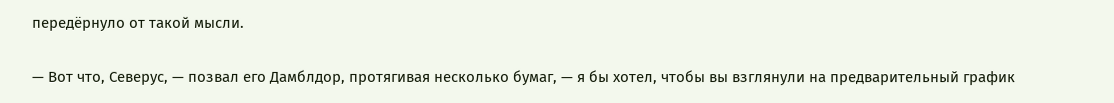передёрнуло от такой мысли.

— Вот что, Северус, — позвал его Дамблдор, протягивая несколько бумаг, — я бы хотел, чтобы вы взглянули на предварительный график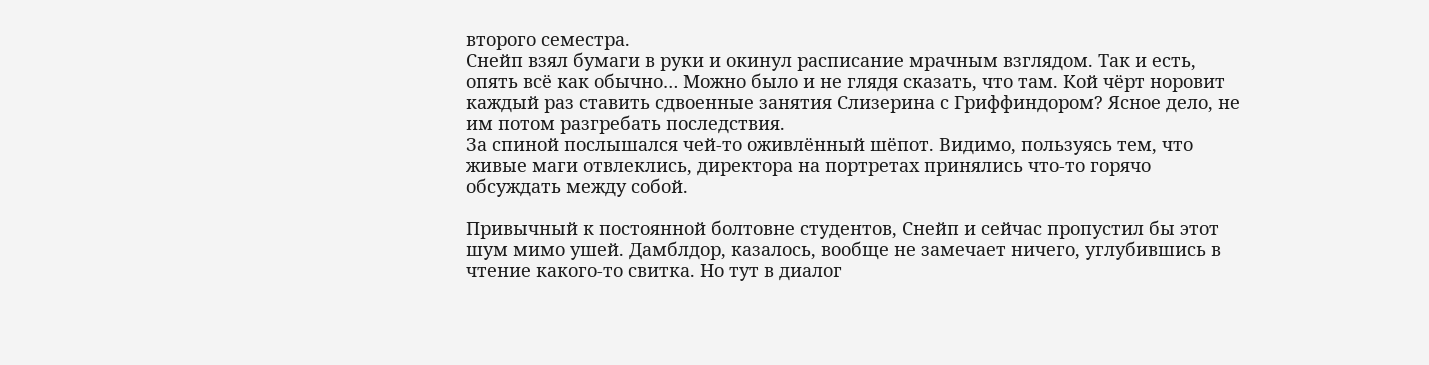второго семестра.
Снейп взял бумаги в руки и окинул расписание мрачным взглядом. Так и есть, опять всё как обычно… Можно было и не глядя сказать, что там. Кой чёрт норовит каждый раз ставить сдвоенные занятия Слизерина с Гриффиндором? Ясное дело, не им потом разгребать последствия.
За спиной послышался чей-то оживлённый шёпот. Видимо, пользуясь тем, что живые маги отвлеклись, директора на портретах принялись что-то горячо обсуждать между собой.

Привычный к постоянной болтовне студентов, Снейп и сейчас пропустил бы этот шум мимо ушей. Дамблдор, казалось, вообще не замечает ничего, углубившись в чтение какого-то свитка. Но тут в диалог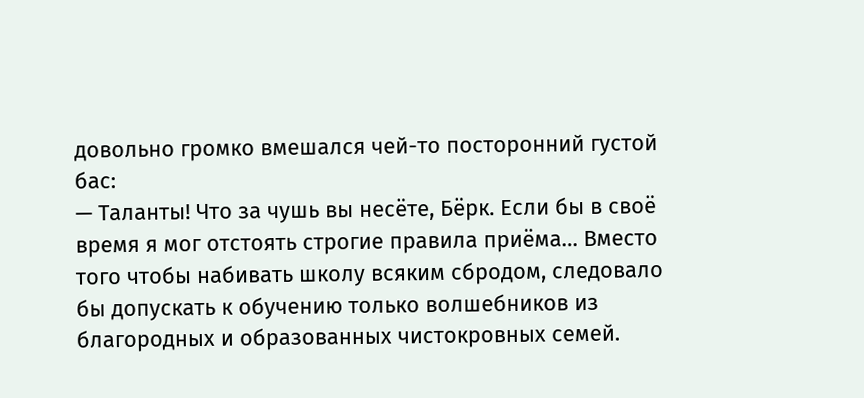довольно громко вмешался чей-то посторонний густой бас:
— Таланты! Что за чушь вы несёте, Бёрк. Если бы в своё время я мог отстоять строгие правила приёма… Вместо того чтобы набивать школу всяким сбродом, следовало бы допускать к обучению только волшебников из благородных и образованных чистокровных семей.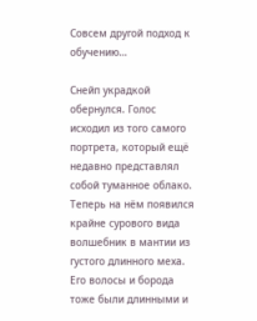Совсем другой подход к обучению…

Снейп украдкой обернулся. Голос исходил из того самого портрета, который ещё недавно представлял собой туманное облако. Теперь на нём появился крайне сурового вида волшебник в мантии из густого длинного меха. Его волосы и борода тоже были длинными и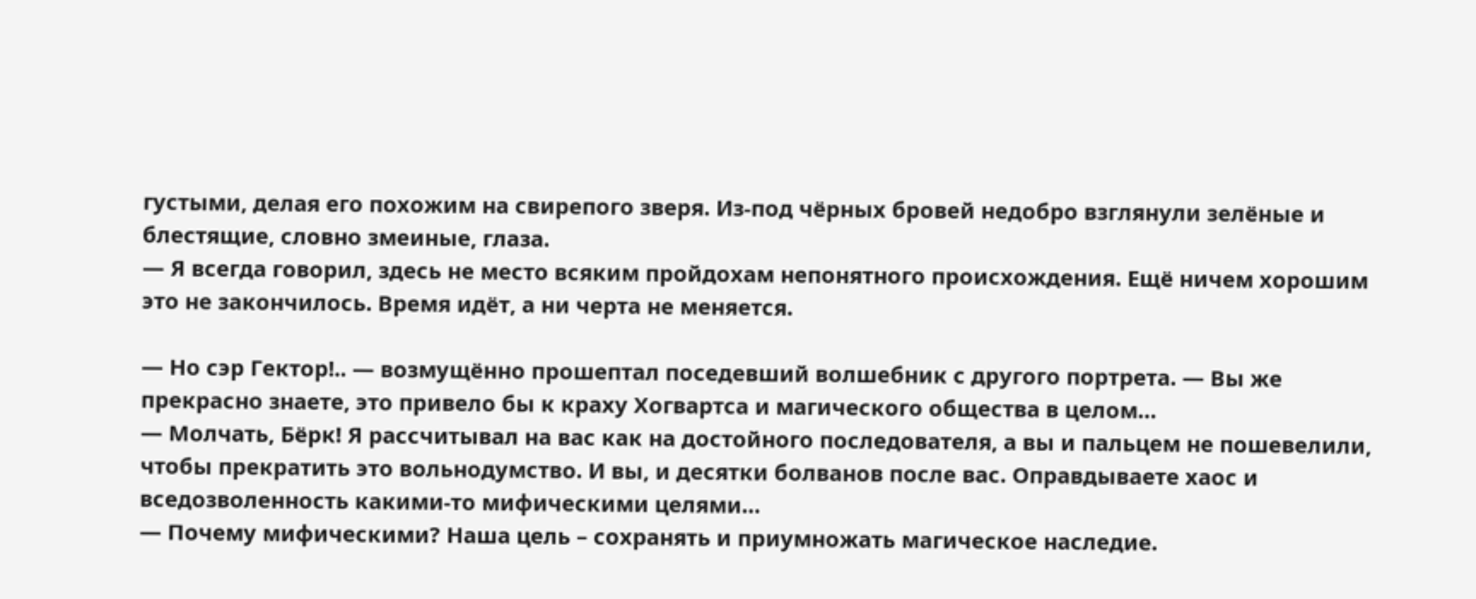густыми, делая его похожим на свирепого зверя. Из-под чёрных бровей недобро взглянули зелёные и блестящие, словно змеиные, глаза.
— Я всегда говорил, здесь не место всяким пройдохам непонятного происхождения. Ещё ничем хорошим это не закончилось. Время идёт, а ни черта не меняется.

— Но сэр Гектор!.. — возмущённо прошептал поседевший волшебник с другого портрета. — Вы же прекрасно знаете, это привело бы к краху Хогвартса и магического общества в целом…
— Молчать, Бёрк! Я рассчитывал на вас как на достойного последователя, а вы и пальцем не пошевелили, чтобы прекратить это вольнодумство. И вы, и десятки болванов после вас. Оправдываете хаос и вседозволенность какими-то мифическими целями…
— Почему мифическими? Наша цель – сохранять и приумножать магическое наследие.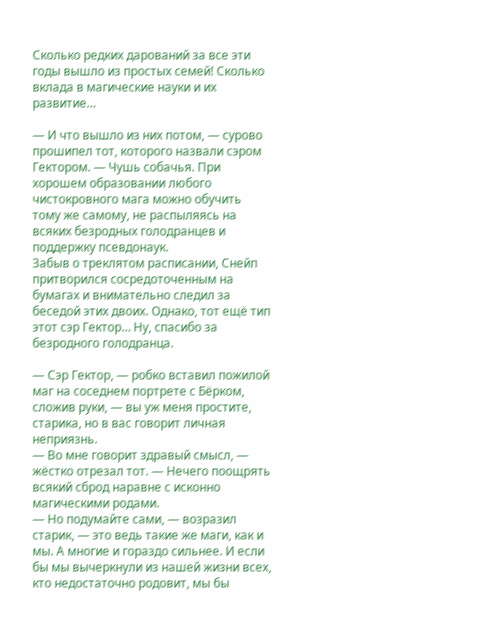Сколько редких дарований за все эти годы вышло из простых семей! Сколько вклада в магические науки и их развитие…

— И что вышло из них потом, — сурово прошипел тот, которого назвали сэром Гектором. — Чушь собачья. При хорошем образовании любого чистокровного мага можно обучить тому же самому, не распыляясь на всяких безродных голодранцев и поддержку псевдонаук.
Забыв о треклятом расписании, Снейп притворился сосредоточенным на бумагах и внимательно следил за беседой этих двоих. Однако, тот ещё тип этот сэр Гектор… Ну, спасибо за безродного голодранца.

— Сэр Гектор, — робко вставил пожилой маг на соседнем портрете с Бёрком, сложив руки, — вы уж меня простите, старика, но в вас говорит личная неприязнь.
— Во мне говорит здравый смысл, — жёстко отрезал тот. — Нечего поощрять всякий сброд наравне с исконно магическими родами.
— Но подумайте сами, — возразил старик, — это ведь такие же маги, как и мы. А многие и гораздо сильнее. И если бы мы вычеркнули из нашей жизни всех, кто недостаточно родовит, мы бы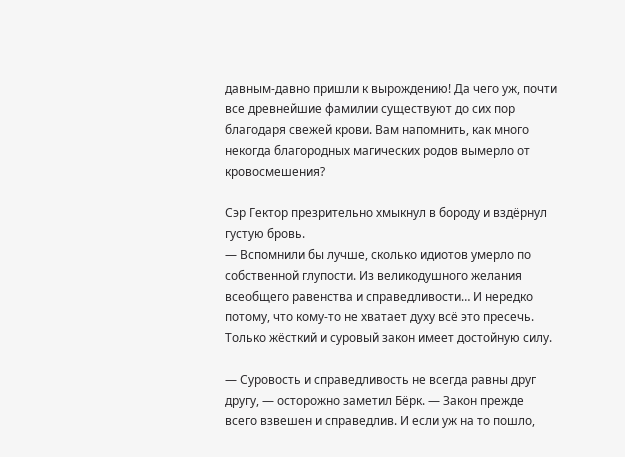давным-давно пришли к вырождению! Да чего уж, почти все древнейшие фамилии существуют до сих пор благодаря свежей крови. Вам напомнить, как много некогда благородных магических родов вымерло от кровосмешения?

Сэр Гектор презрительно хмыкнул в бороду и вздёрнул густую бровь.
— Вспомнили бы лучше, сколько идиотов умерло по собственной глупости. Из великодушного желания всеобщего равенства и справедливости… И нередко потому, что кому-то не хватает духу всё это пресечь. Только жёсткий и суровый закон имеет достойную силу.

— Суровость и справедливость не всегда равны друг другу, — осторожно заметил Бёрк. — Закон прежде всего взвешен и справедлив. И если уж на то пошло,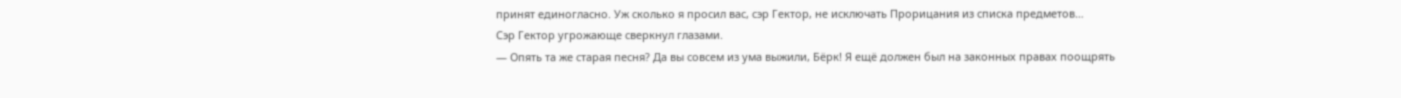принят единогласно. Уж сколько я просил вас, сэр Гектор, не исключать Прорицания из списка предметов…
Сэр Гектор угрожающе сверкнул глазами.
— Опять та же старая песня? Да вы совсем из ума выжили, Бёрк! Я ещё должен был на законных правах поощрять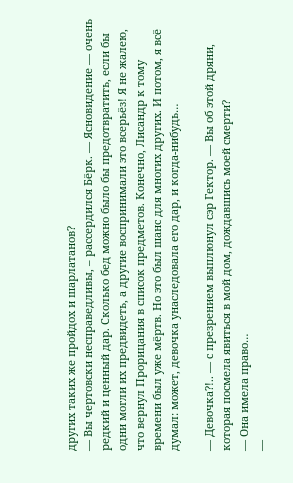других таких же пройдох и шарлатанов?
— Вы чертовски несправедливы, – рассердился Бёрк. — Ясновидение — очень редкий и ценный дар. Сколько бед можно было бы предотвратить, если бы одни могли их предвидеть, а другие воспринимали это всерьёз! Я не жалею, что вернул Прорицания в список предметов. Конечно, Лисандр к тому времени был уже мёртв. Но это был шанс для многих других. И потом, я всё думал: может, девочка унаследовала его дар, и когда-нибудь…

— Девочка?!.. — с презрением выплюнул сэр Гектор. — Вы об этой дряни, которая посмела явиться в мой дом, дождавшись моей смерти?
— Она имела право…
—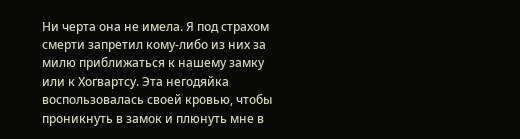Ни черта она не имела. Я под страхом смерти запретил кому-либо из них за милю приближаться к нашему замку или к Хогвартсу. Эта негодяйка воспользовалась своей кровью, чтобы проникнуть в замок и плюнуть мне в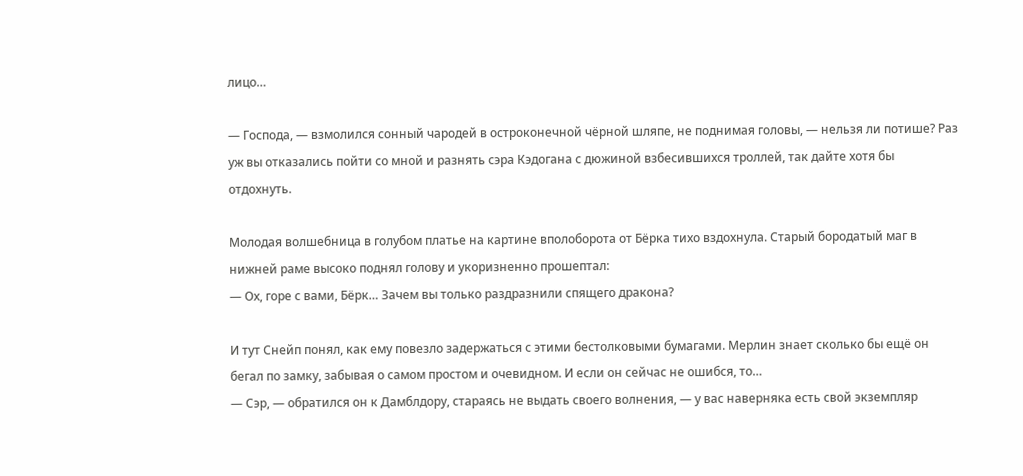лицо…

— Господа, — взмолился сонный чародей в остроконечной чёрной шляпе, не поднимая головы, — нельзя ли потише? Раз уж вы отказались пойти со мной и разнять сэра Кэдогана с дюжиной взбесившихся троллей, так дайте хотя бы отдохнуть.

Молодая волшебница в голубом платье на картине вполоборота от Бёрка тихо вздохнула. Старый бородатый маг в нижней раме высоко поднял голову и укоризненно прошептал:
— Ох, горе с вами, Бёрк… Зачем вы только раздразнили спящего дракона?

И тут Снейп понял, как ему повезло задержаться с этими бестолковыми бумагами. Мерлин знает сколько бы ещё он бегал по замку, забывая о самом простом и очевидном. И если он сейчас не ошибся, то…
— Сэр, — обратился он к Дамблдору, стараясь не выдать своего волнения, — у вас наверняка есть свой экземпляр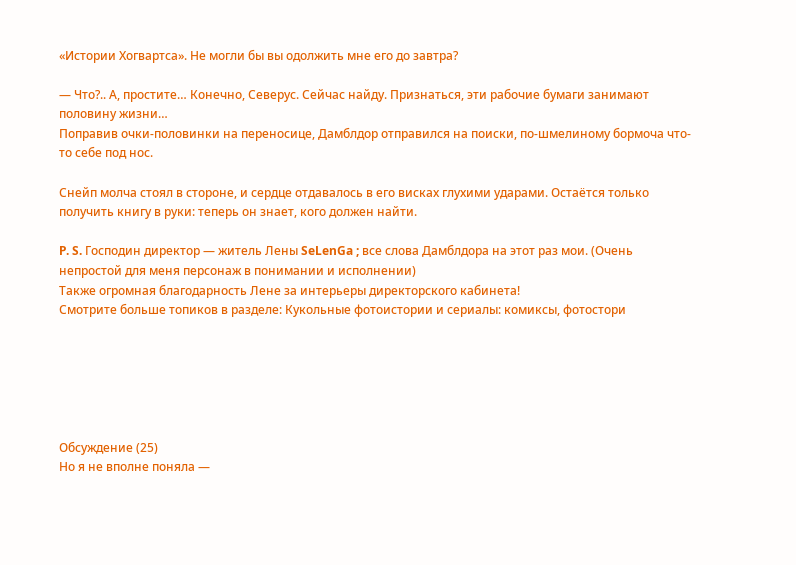«Истории Хогвартса». Не могли бы вы одолжить мне его до завтра?

— Что?.. А, простите… Конечно, Северус. Сейчас найду. Признаться, эти рабочие бумаги занимают половину жизни…
Поправив очки-половинки на переносице, Дамблдор отправился на поиски, по-шмелиному бормоча что-то себе под нос.

Снейп молча стоял в стороне, и сердце отдавалось в его висках глухими ударами. Остаётся только получить книгу в руки: теперь он знает, кого должен найти.

P. S. Господин директор — житель Лены SeLenGa ; все слова Дамблдора на этот раз мои. (Очень непростой для меня персонаж в понимании и исполнении)
Также огромная благодарность Лене за интерьеры директорского кабинета!
Смотрите больше топиков в разделе: Кукольные фотоистории и сериалы: комиксы, фотостори






Обсуждение (25)
Но я не вполне поняла —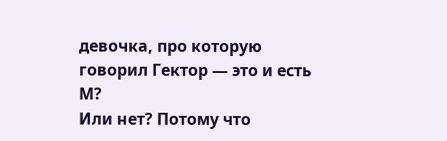девочка, про которую говорил Гектор — это и есть М?
Или нет? Потому что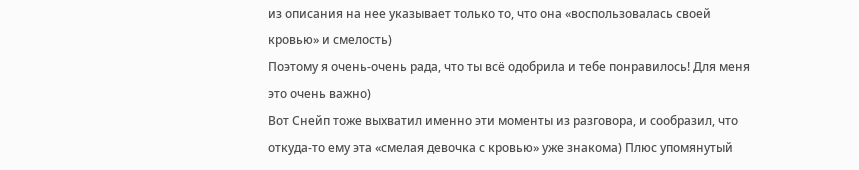из описания на нее указывает только то, что она «воспользовалась своей кровью» и смелость)
Поэтому я очень-очень рада, что ты всё одобрила и тебе понравилось! Для меня это очень важно)
Вот Снейп тоже выхватил именно эти моменты из разговора, и сообразил, что откуда-то ему эта «смелая девочка с кровью» уже знакома) Плюс упомянутый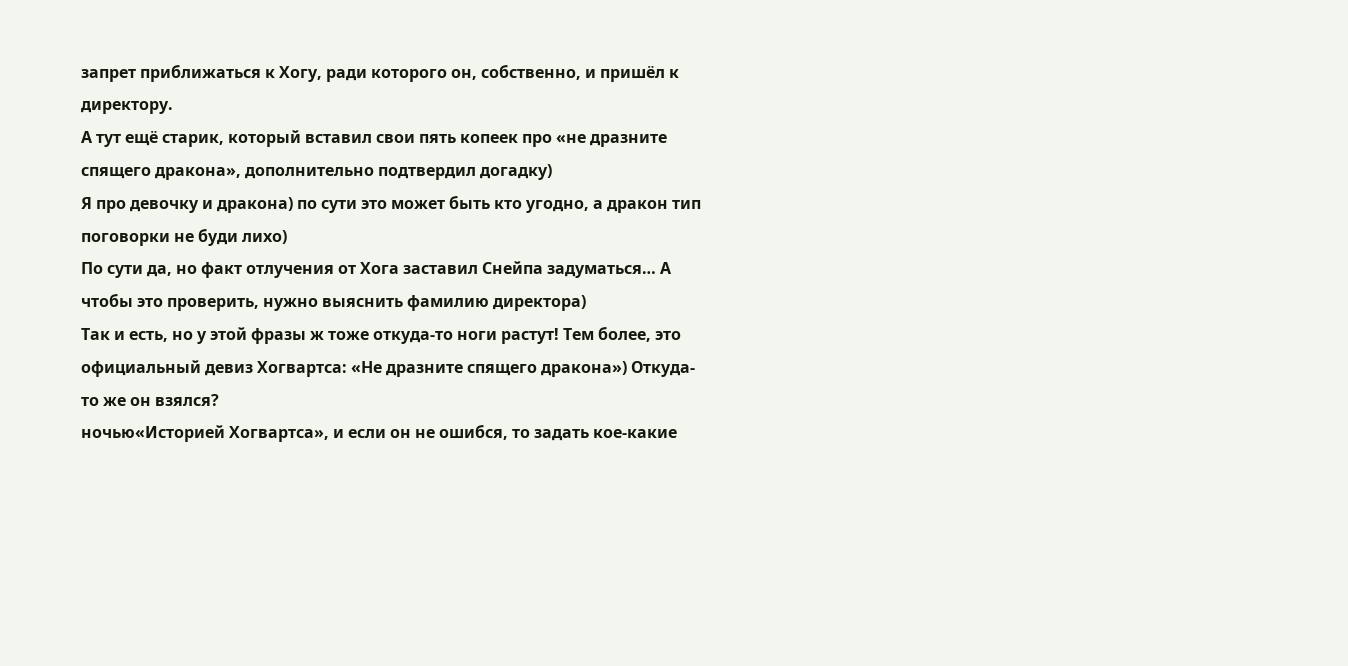запрет приближаться к Хогу, ради которого он, собственно, и пришёл к директору.
А тут ещё старик, который вставил свои пять копеек про «не дразните спящего дракона», дополнительно подтвердил догадку)
Я про девочку и дракона) по сути это может быть кто угодно, а дракон тип поговорки не буди лихо)
По сути да, но факт отлучения от Хога заставил Снейпа задуматься… А чтобы это проверить, нужно выяснить фамилию директора)
Так и есть, но у этой фразы ж тоже откуда-то ноги растут! Тем более, это официальный девиз Хогвартса: «Не дразните спящего дракона») Откуда-то же он взялся?
ночью«Историей Хогвартса», и если он не ошибся, то задать кое-какие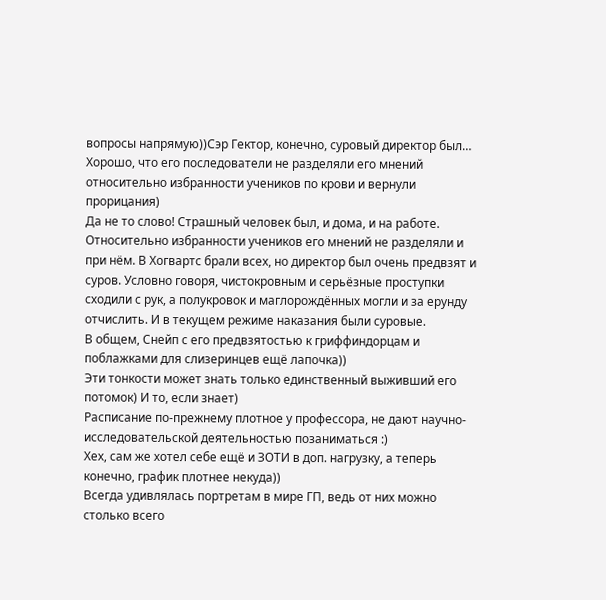вопросы напрямую))Сэр Гектор, конечно, суровый директор был… Хорошо, что его последователи не разделяли его мнений относительно избранности учеников по крови и вернули прорицания)
Да не то слово! Страшный человек был, и дома, и на работе.
Относительно избранности учеников его мнений не разделяли и при нём. В Хогвартс брали всех, но директор был очень предвзят и суров. Условно говоря, чистокровным и серьёзные проступки сходили с рук, а полукровок и маглорождённых могли и за ерунду отчислить. И в текущем режиме наказания были суровые.
В общем, Снейп с его предвзятостью к гриффиндорцам и поблажками для слизеринцев ещё лапочка))
Эти тонкости может знать только единственный выживший его потомок) И то, если знает)
Расписание по-прежнему плотное у профессора, не дают научно-исследовательской деятельностью позаниматься :)
Хех, сам же хотел себе ещё и ЗОТИ в доп. нагрузку, а теперь конечно, график плотнее некуда))
Всегда удивлялась портретам в мире ГП, ведь от них можно столько всего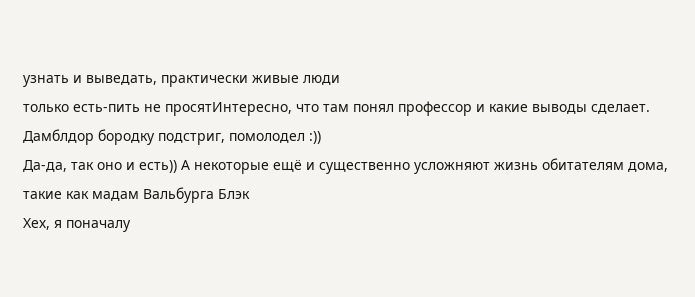узнать и выведать, практически живые люди
только есть-пить не просятИнтересно, что там понял профессор и какие выводы сделает.
Дамблдор бородку подстриг, помолодел :))
Да-да, так оно и есть)) А некоторые ещё и существенно усложняют жизнь обитателям дома, такие как мадам Вальбурга Блэк
Хех, я поначалу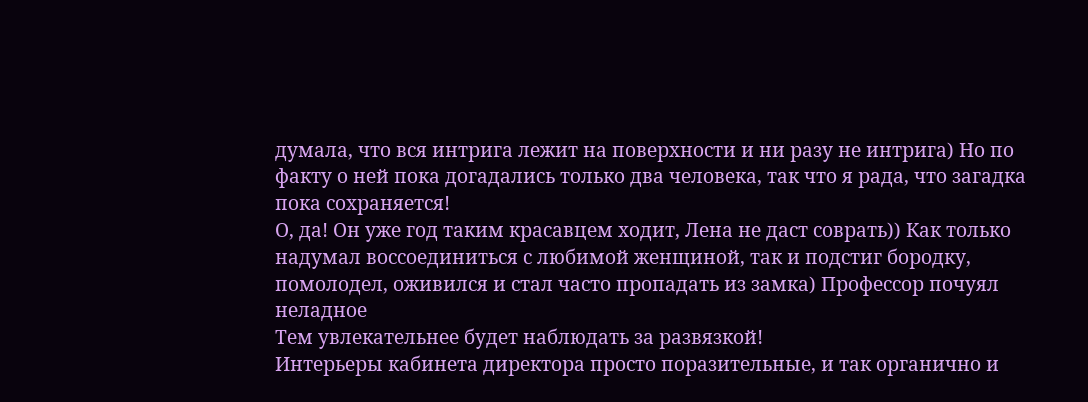думала, что вся интрига лежит на поверхности и ни разу не интрига) Но по факту о ней пока догадались только два человека, так что я рада, что загадка пока сохраняется!
О, да! Он уже год таким красавцем ходит, Лена не даст соврать)) Как только надумал воссоединиться с любимой женщиной, так и подстиг бородку, помолодел, оживился и стал часто пропадать из замка) Профессор почуял неладное
Тем увлекательнее будет наблюдать за развязкой!
Интерьеры кабинета директора просто поразительные, и так органично и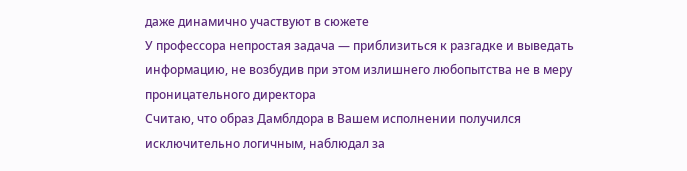даже динамично участвуют в сюжете
У профессора непростая задача — приблизиться к разгадке и выведать информацию, не возбудив при этом излишнего любопытства не в меру проницательного директора
Считаю, что образ Дамблдора в Вашем исполнении получился исключительно логичным, наблюдал за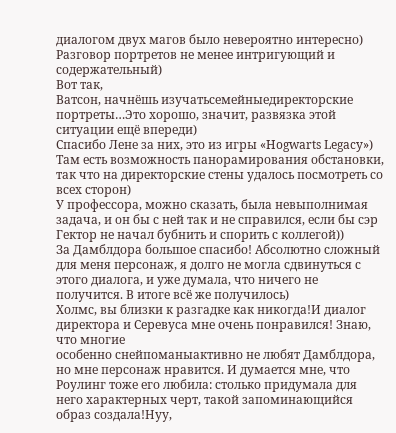диалогом двух магов было невероятно интересно)
Разговор портретов не менее интригующий и содержательный)
Вот так,
Ватсон, начнёшь изучатьсемейныедиректорские портреты…Это хорошо, значит, развязка этой ситуации ещё впереди)
Спасибо Лене за них, это из игры «Hogwarts Legacy») Там есть возможность панорамирования обстановки, так что на директорские стены удалось посмотреть со всех сторон)
У профессора, можно сказать, была невыполнимая задача, и он бы с ней так и не справился, если бы сэр Гектор не начал бубнить и спорить с коллегой))
За Дамблдора большое спасибо! Абсолютно сложный для меня персонаж, я долго не могла сдвинуться с этого диалога, и уже думала, что ничего не получится. В итоге всё же получилось)
Холмс, вы близки к разгадке как никогда!И диалог директора и Серевуса мне очень понравился! Знаю, что многие
особенно снейпоманыактивно не любят Дамблдора, но мне персонаж нравится. И думается мне, что Роулинг тоже его любила: столько придумала для него характерных черт, такой запоминающийся образ создала!Нуу,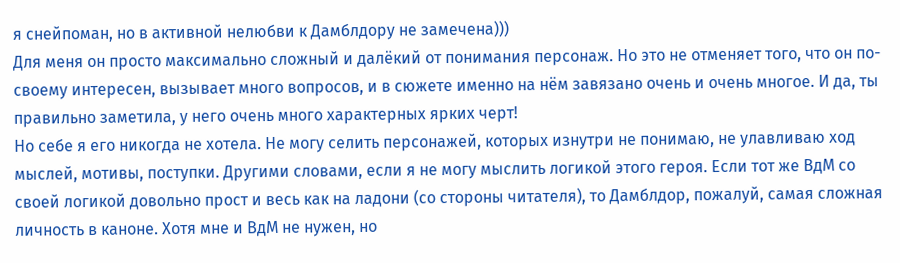я снейпоман, но в активной нелюбви к Дамблдору не замечена)))
Для меня он просто максимально сложный и далёкий от понимания персонаж. Но это не отменяет того, что он по-своему интересен, вызывает много вопросов, и в сюжете именно на нём завязано очень и очень многое. И да, ты правильно заметила, у него очень много характерных ярких черт!
Но себе я его никогда не хотела. Не могу селить персонажей, которых изнутри не понимаю, не улавливаю ход мыслей, мотивы, поступки. Другими словами, если я не могу мыслить логикой этого героя. Если тот же ВдМ со своей логикой довольно прост и весь как на ладони (со стороны читателя), то Дамблдор, пожалуй, самая сложная личность в каноне. Хотя мне и ВдМ не нужен, но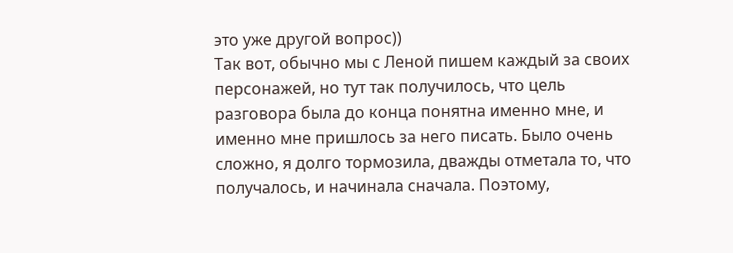это уже другой вопрос))
Так вот, обычно мы с Леной пишем каждый за своих персонажей, но тут так получилось, что цель разговора была до конца понятна именно мне, и именно мне пришлось за него писать. Было очень сложно, я долго тормозила, дважды отметала то, что получалось, и начинала сначала. Поэтому,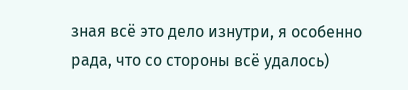зная всё это дело изнутри, я особенно рада, что со стороны всё удалось)